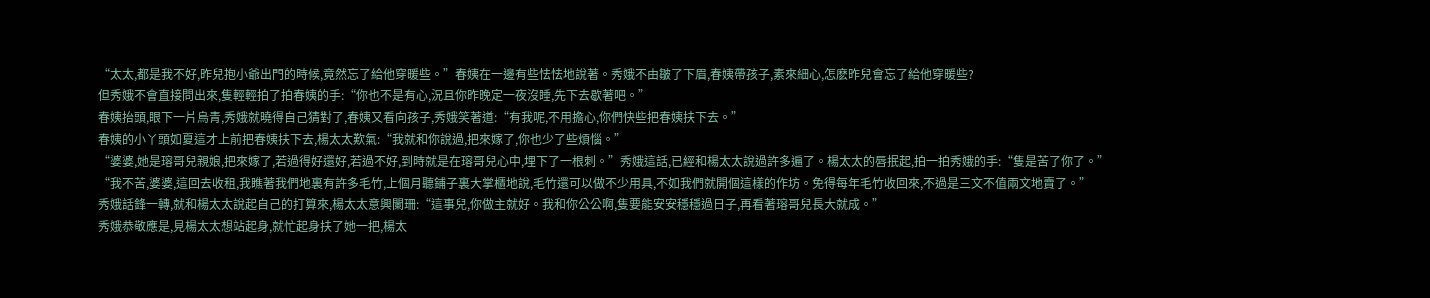“太太,都是我不好,昨兒抱小爺出門的時候,竟然忘了給他穿暖些。”春姨在一邊有些怯怯地說著。秀娥不由皺了下眉,春姨帶孩子,素來細心,怎麽昨兒會忘了給他穿暖些?
但秀娥不會直接問出來,隻輕輕拍了拍春姨的手:“你也不是有心,況且你昨晚定一夜沒睡,先下去歇著吧。”
春姨抬頭,眼下一片烏青,秀娥就曉得自己猜對了,春姨又看向孩子,秀娥笑著道:“有我呢,不用擔心,你們快些把春姨扶下去。”
春姨的小丫頭如夏這才上前把春姨扶下去,楊太太歎氣:“我就和你說過,把來嫁了,你也少了些煩惱。”
“婆婆,她是瑢哥兒親娘,把來嫁了,若過得好還好,若過不好,到時就是在瑢哥兒心中,埋下了一根刺。”秀娥這話,已經和楊太太說過許多遍了。楊太太的唇抿起,拍一拍秀娥的手:“隻是苦了你了。”
“我不苦,婆婆,這回去收租,我瞧著我們地裏有許多毛竹,上個月聽鋪子裏大掌櫃地說,毛竹還可以做不少用具,不如我們就開個這樣的作坊。免得每年毛竹收回來,不過是三文不值兩文地賣了。”
秀娥話鋒一轉,就和楊太太說起自己的打算來,楊太太意興闌珊:“這事兒,你做主就好。我和你公公啊,隻要能安安穩穩過日子,再看著瑢哥兒長大就成。”
秀娥恭敬應是,見楊太太想站起身,就忙起身扶了她一把,楊太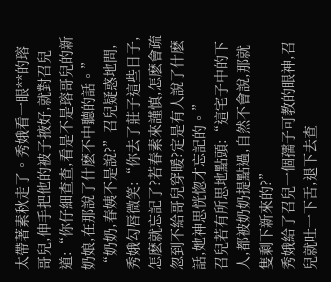太帶著素秋走了。秀娥看一眼**的瑢哥兒,伸手把他的被子掖好,就對召兒道:“你仔細查查,看是不是瑢哥兒的新奶娘,在那說了什麽不中聽的話。”
“奶奶,春姨不是說?”召兒疑惑地問,秀娥勾唇微笑:“你去了莊子這些日子,怎麽就忘記了?若春素來謹慎,怎麽會疏忽到不給哥兒穿暖?定是有人說了什麽話,她神思恍惚才忘記的。”
召兒若有所思地點頭:“這宅子中的下人,都被奶奶提點過,自然不會說,那就隻剩下新來的?”
秀娥給了召兒一個孺子可教的眼神,召兒就吐一下舌,退下去查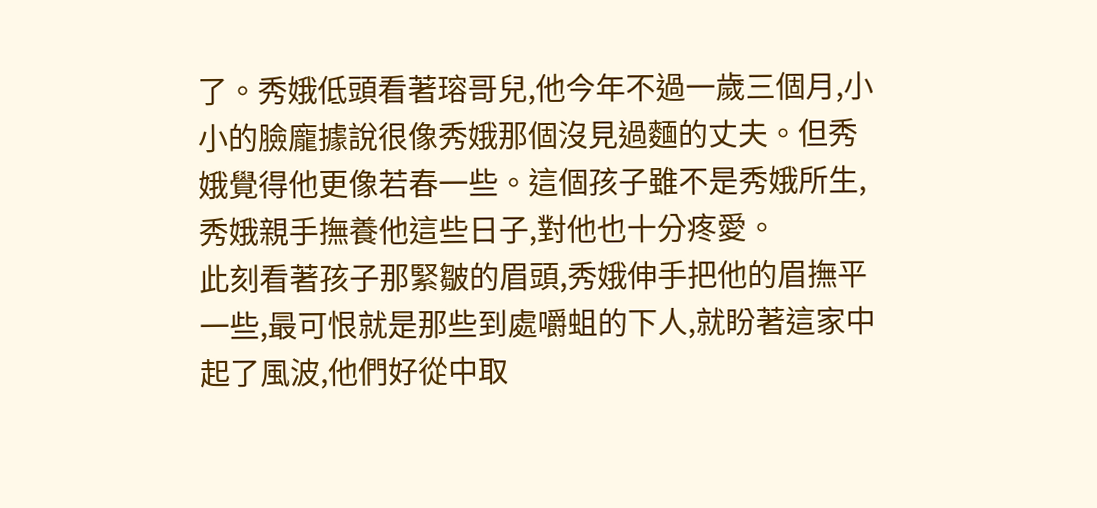了。秀娥低頭看著瑢哥兒,他今年不過一歲三個月,小小的臉龐據說很像秀娥那個沒見過麵的丈夫。但秀娥覺得他更像若春一些。這個孩子雖不是秀娥所生,秀娥親手撫養他這些日子,對他也十分疼愛。
此刻看著孩子那緊皺的眉頭,秀娥伸手把他的眉撫平一些,最可恨就是那些到處嚼蛆的下人,就盼著這家中起了風波,他們好從中取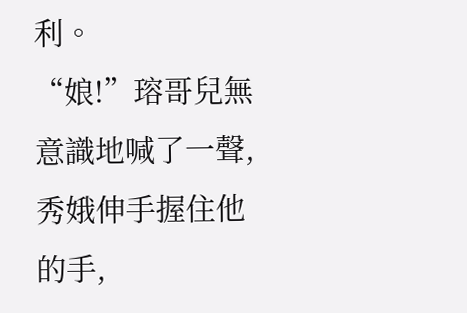利。
“娘!”瑢哥兒無意識地喊了一聲,秀娥伸手握住他的手,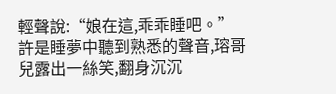輕聲說:“娘在這,乖乖睡吧。”許是睡夢中聽到熟悉的聲音,瑢哥兒露出一絲笑,翻身沉沉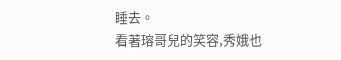睡去。
看著瑢哥兒的笑容,秀娥也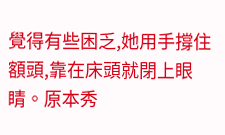覺得有些困乏,她用手撐住額頭,靠在床頭就閉上眼睛。原本秀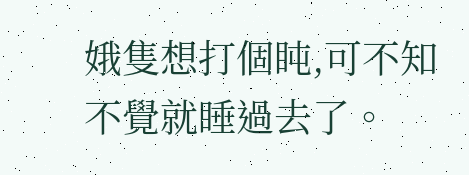娥隻想打個盹,可不知不覺就睡過去了。